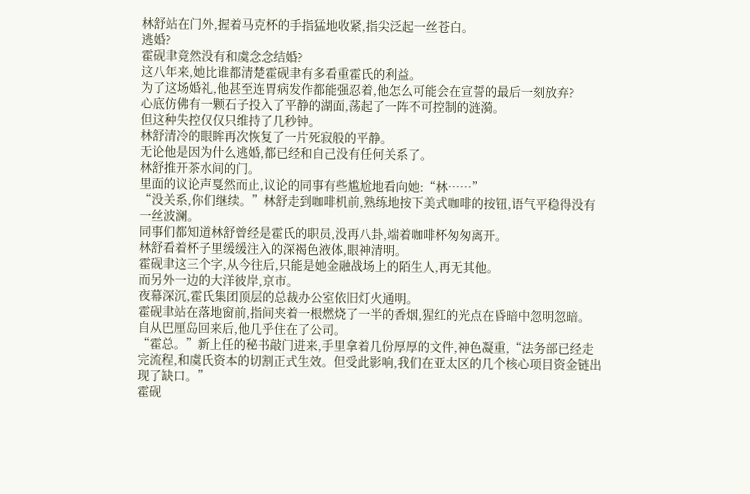林舒站在门外,握着马克杯的手指猛地收紧,指尖泛起一丝苍白。
逃婚?
霍砚聿竟然没有和虞念念结婚?
这八年来,她比谁都清楚霍砚聿有多看重霍氏的利益。
为了这场婚礼,他甚至连胃病发作都能强忍着,他怎么可能会在宣誓的最后一刻放弃?
心底仿佛有一颗石子投入了平静的湖面,荡起了一阵不可控制的涟漪。
但这种失控仅仅只维持了几秒钟。
林舒清冷的眼眸再次恢复了一片死寂般的平静。
无论他是因为什么逃婚,都已经和自己没有任何关系了。
林舒推开茶水间的门。
里面的议论声戛然而止,议论的同事有些尴尬地看向她:“林……”
“没关系,你们继续。”林舒走到咖啡机前,熟练地按下美式咖啡的按钮,语气平稳得没有一丝波澜。
同事们都知道林舒曾经是霍氏的职员,没再八卦,端着咖啡杯匆匆离开。
林舒看着杯子里缓缓注入的深褐色液体,眼神清明。
霍砚聿这三个字,从今往后,只能是她金融战场上的陌生人,再无其他。
而另外一边的大洋彼岸,京市。
夜幕深沉,霍氏集团顶层的总裁办公室依旧灯火通明。
霍砚聿站在落地窗前,指间夹着一根燃烧了一半的香烟,猩红的光点在昏暗中忽明忽暗。
自从巴厘岛回来后,他几乎住在了公司。
“霍总。”新上任的秘书敲门进来,手里拿着几份厚厚的文件,神色凝重,“法务部已经走完流程,和虞氏资本的切割正式生效。但受此影响,我们在亚太区的几个核心项目资金链出现了缺口。”
霍砚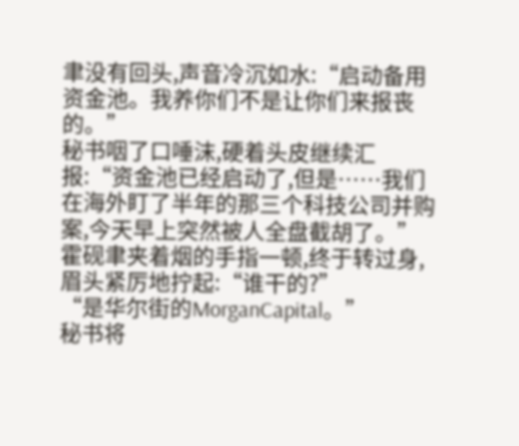聿没有回头,声音冷沉如水:“启动备用资金池。我养你们不是让你们来报丧的。”
秘书咽了口唾沫,硬着头皮继续汇报:“资金池已经启动了,但是……我们在海外盯了半年的那三个科技公司并购案,今天早上突然被人全盘截胡了。”
霍砚聿夹着烟的手指一顿,终于转过身,眉头紧厉地拧起:“谁干的?”
“是华尔街的MorganCapital。”
秘书将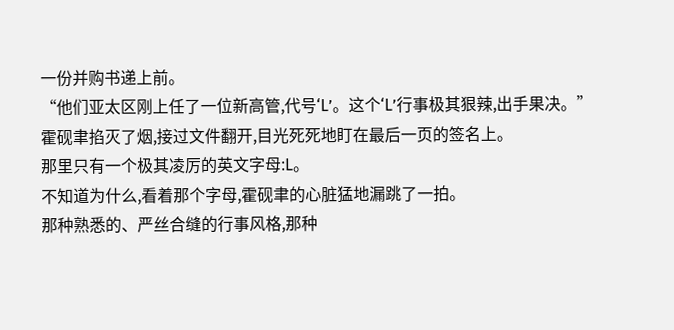一份并购书递上前。
“他们亚太区刚上任了一位新高管,代号‘L’。这个‘L’行事极其狠辣,出手果决。”
霍砚聿掐灭了烟,接过文件翻开,目光死死地盯在最后一页的签名上。
那里只有一个极其凌厉的英文字母:L。
不知道为什么,看着那个字母,霍砚聿的心脏猛地漏跳了一拍。
那种熟悉的、严丝合缝的行事风格,那种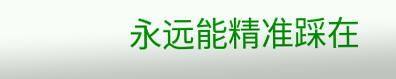永远能精准踩在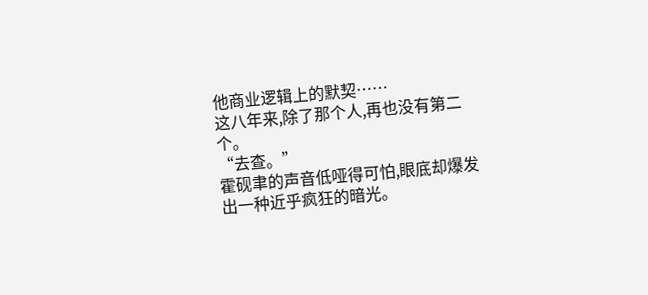他商业逻辑上的默契……
这八年来,除了那个人,再也没有第二个。
“去查。”
霍砚聿的声音低哑得可怕,眼底却爆发出一种近乎疯狂的暗光。